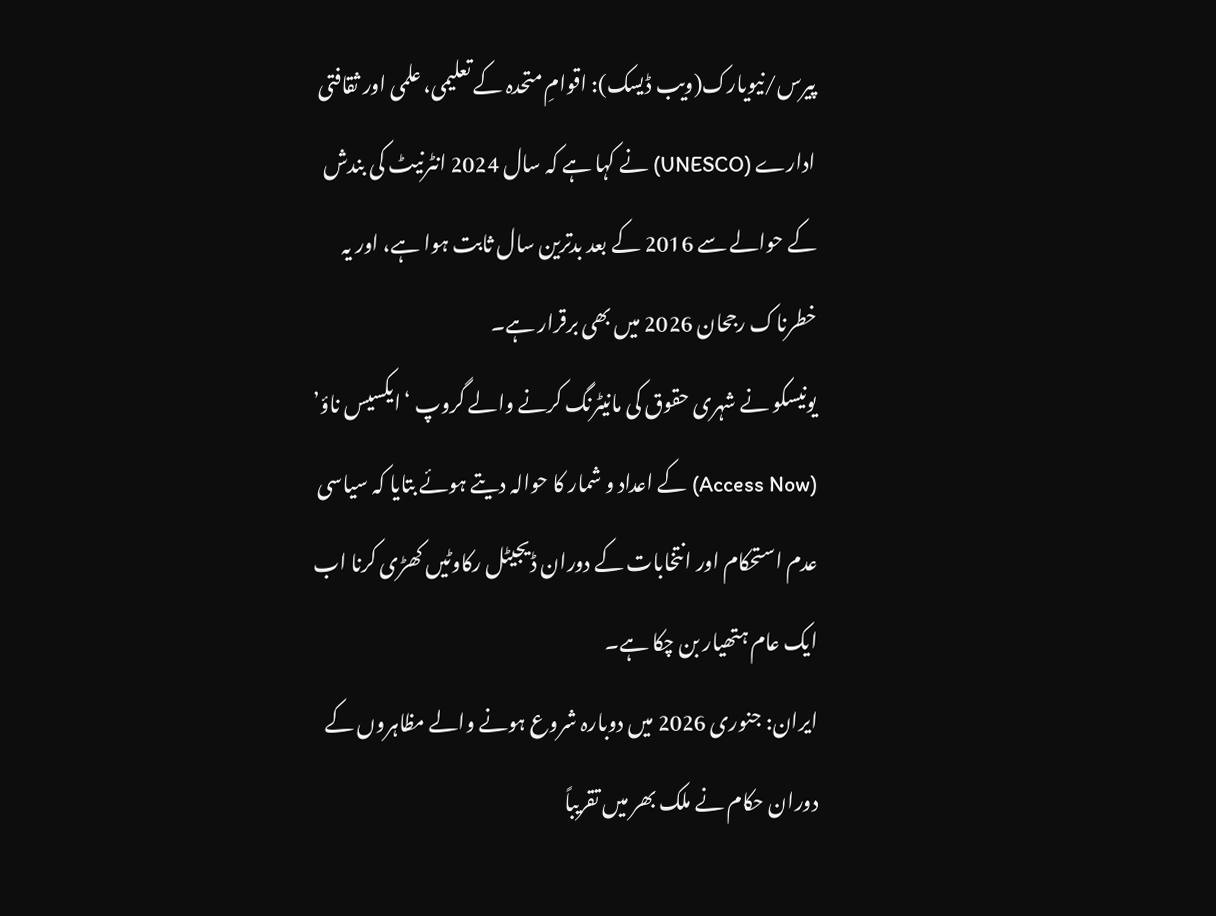پیرس/نیویارک(ویب ڈیسک): اقوامِ متحدہ کے تعلیمی، علمی اور ثقافتی ادارے (UNESCO) نے کہا ہے کہ سال 2024 انٹرنیٹ کی بندش کے حوالے سے 2016 کے بعد بدترین سال ثابت ہوا ہے، اور یہ خطرناک رجحان 2026 میں بھی برقرار ہے۔
یونیسکو نے شہری حقوق کی مانیٹرنگ کرنے والے گروپ ‘ایکسیس ناؤ’ (Access Now) کے اعداد و شمار کا حوالہ دیتے ہوئے بتایا کہ سیاسی عدم استحکام اور انتخابات کے دوران ڈیجیٹل رکاوٹیں کھڑی کرنا اب ایک عام ہتھیار بن چکا ہے۔
ایران: جنوری 2026 میں دوبارہ شروع ہونے والے مظاہروں کے دوران حکام نے ملک بھر میں تقریباً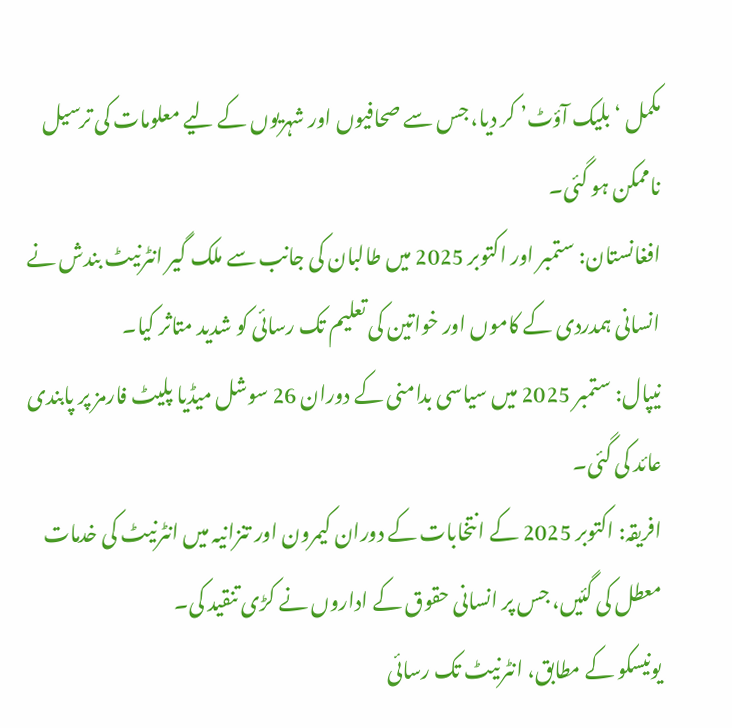مکمل ‘بلیک آؤٹ’ کر دیا، جس سے صحافیوں اور شہریوں کے لیے معلومات کی ترسیل ناممکن ہو گئی۔
افغانستان: ستمبر اور اکتوبر 2025 میں طالبان کی جانب سے ملک گیر انٹرنیٹ بندش نے انسانی ہمدردی کے کاموں اور خواتین کی تعلیم تک رسائی کو شدید متاثر کیا۔
نیپال: ستمبر 2025 میں سیاسی بدامنی کے دوران 26 سوشل میڈیا پلیٹ فارمز پر پابندی عائد کی گئی۔
افریقہ: اکتوبر 2025 کے انتخابات کے دوران کیمرون اور تنزانیہ میں انٹرنیٹ کی خدمات معطل کی گئیں، جس پر انسانی حقوق کے اداروں نے کڑی تنقید کی۔
یونیسکو کے مطابق، انٹرنیٹ تک رسائی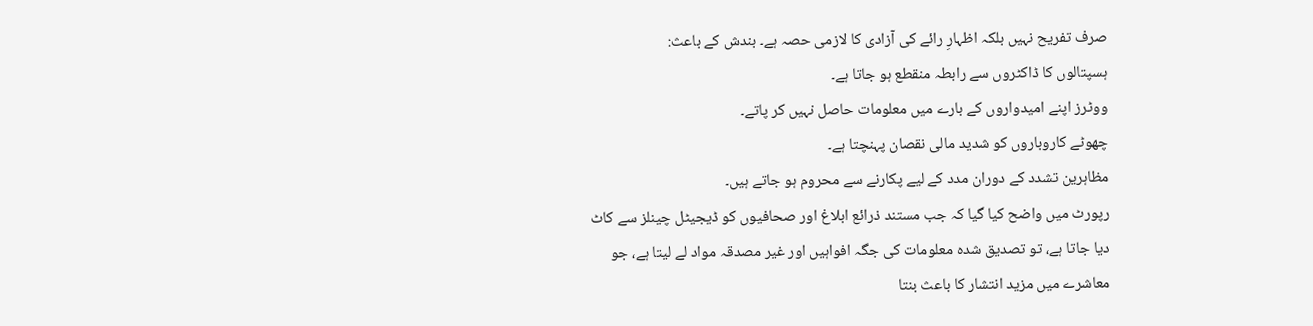صرف تفریح نہیں بلکہ اظہارِ رائے کی آزادی کا لازمی حصہ ہے۔ بندش کے باعث:
ہسپتالوں کا ڈاکٹروں سے رابطہ منقطع ہو جاتا ہے۔
ووٹرز اپنے امیدواروں کے بارے میں معلومات حاصل نہیں کر پاتے۔
چھوٹے کاروباروں کو شدید مالی نقصان پہنچتا ہے۔
مظاہرین تشدد کے دوران مدد کے لیے پکارنے سے محروم ہو جاتے ہیں۔
رپورٹ میں واضح کیا گیا کہ جب مستند ذرائع ابلاغ اور صحافیوں کو ڈیجیٹل چینلز سے کاٹ دیا جاتا ہے، تو تصدیق شدہ معلومات کی جگہ افواہیں اور غیر مصدقہ مواد لے لیتا ہے، جو معاشرے میں مزید انتشار کا باعث بنتا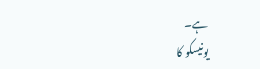ہے۔
یونیسکو کا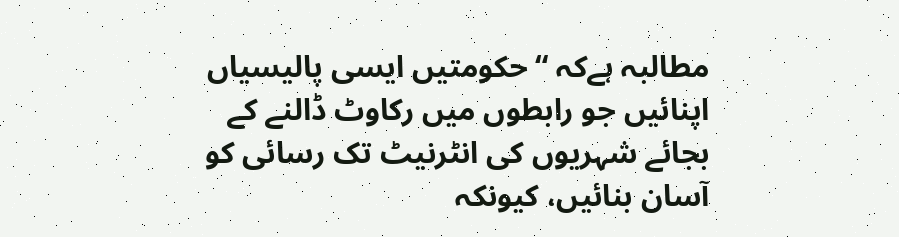مطالبہ ہےکہ “حکومتیں ایسی پالیسیاں اپنائیں جو رابطوں میں رکاوٹ ڈالنے کے بجائے شہریوں کی انٹرنیٹ تک رسائی کو آسان بنائیں، کیونکہ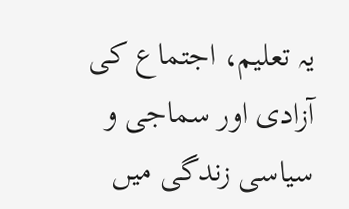یہ تعلیم، اجتماع کی آزادی اور سماجی و سیاسی زندگی میں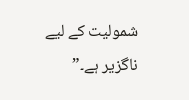شمولیت کے لیے ناگزیر ہے۔”